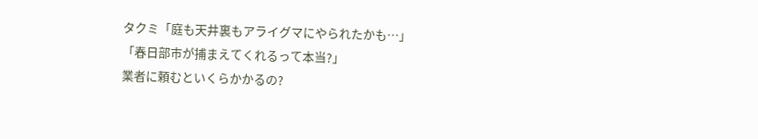タクミ「庭も天井裏もアライグマにやられたかも…」
「春日部市が捕まえてくれるって本当?」
業者に頼むといくらかかるの?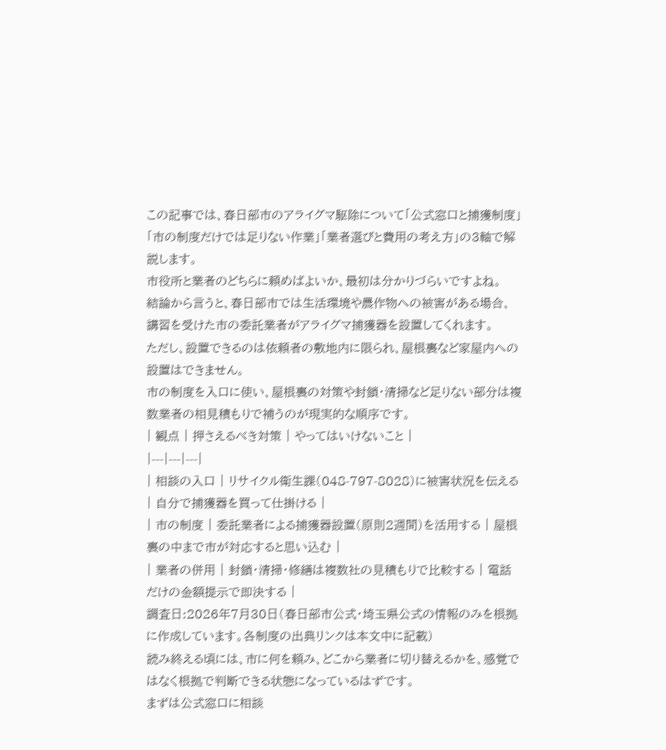この記事では、春日部市のアライグマ駆除について「公式窓口と捕獲制度」「市の制度だけでは足りない作業」「業者選びと費用の考え方」の3軸で解説します。
市役所と業者のどちらに頼めばよいか、最初は分かりづらいですよね。
結論から言うと、春日部市では生活環境や農作物への被害がある場合、講習を受けた市の委託業者がアライグマ捕獲器を設置してくれます。
ただし、設置できるのは依頼者の敷地内に限られ、屋根裏など家屋内への設置はできません。
市の制度を入口に使い、屋根裏の対策や封鎖・清掃など足りない部分は複数業者の相見積もりで補うのが現実的な順序です。
| 観点 | 押さえるべき対策 | やってはいけないこと |
|---|---|---|
| 相談の入口 | リサイクル衛生課(048-797-8028)に被害状況を伝える | 自分で捕獲器を買って仕掛ける |
| 市の制度 | 委託業者による捕獲器設置(原則2週間)を活用する | 屋根裏の中まで市が対応すると思い込む |
| 業者の併用 | 封鎖・清掃・修繕は複数社の見積もりで比較する | 電話だけの金額提示で即決する |
調査日:2026年7月30日(春日部市公式・埼玉県公式の情報のみを根拠に作成しています。各制度の出典リンクは本文中に記載)
読み終える頃には、市に何を頼み、どこから業者に切り替えるかを、感覚ではなく根拠で判断できる状態になっているはずです。
まずは公式窓口に相談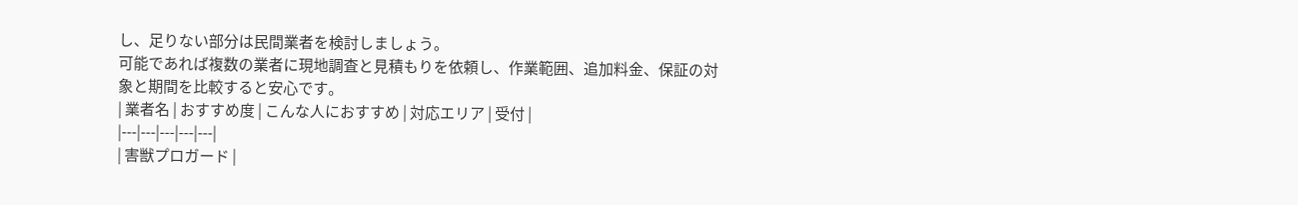し、足りない部分は民間業者を検討しましょう。
可能であれば複数の業者に現地調査と見積もりを依頼し、作業範囲、追加料金、保証の対象と期間を比較すると安心です。
| 業者名 | おすすめ度 | こんな人におすすめ | 対応エリア | 受付 |
|---|---|---|---|---|
| 害獣プロガード |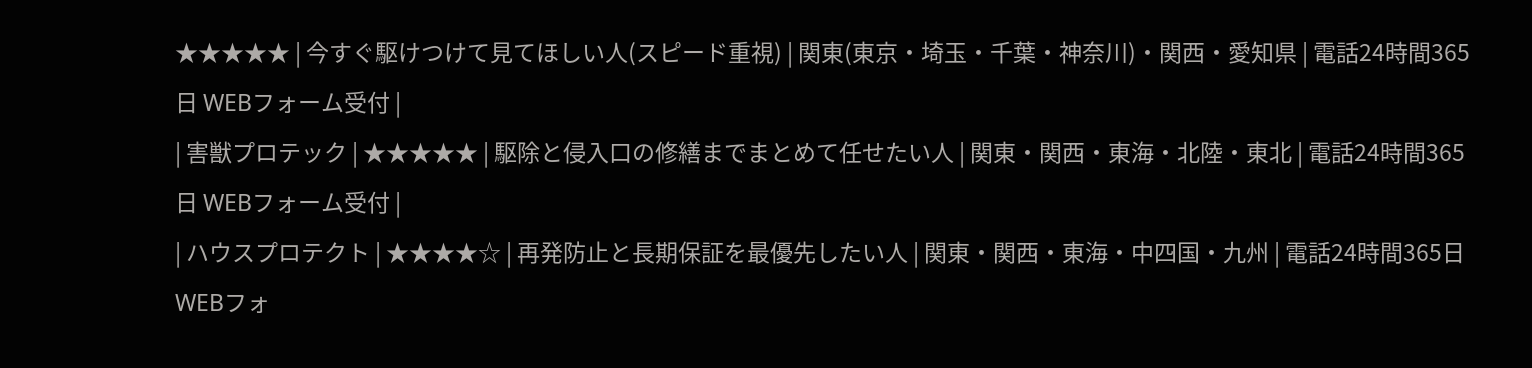★★★★★ | 今すぐ駆けつけて見てほしい人(スピード重視) | 関東(東京・埼玉・千葉・神奈川)・関西・愛知県 | 電話24時間365日 WEBフォーム受付 |
| 害獣プロテック | ★★★★★ | 駆除と侵入口の修繕までまとめて任せたい人 | 関東・関西・東海・北陸・東北 | 電話24時間365日 WEBフォーム受付 |
| ハウスプロテクト | ★★★★☆ | 再発防止と長期保証を最優先したい人 | 関東・関西・東海・中四国・九州 | 電話24時間365日 WEBフォ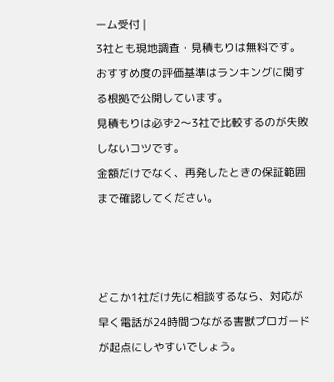ーム受付 |
3社とも現地調査・見積もりは無料です。
おすすめ度の評価基準はランキングに関する根拠で公開しています。
見積もりは必ず2〜3社で比較するのが失敗しないコツです。
金額だけでなく、再発したときの保証範囲まで確認してください。



どこか1社だけ先に相談するなら、対応が早く電話が24時間つながる害獣プロガードが起点にしやすいでしょう。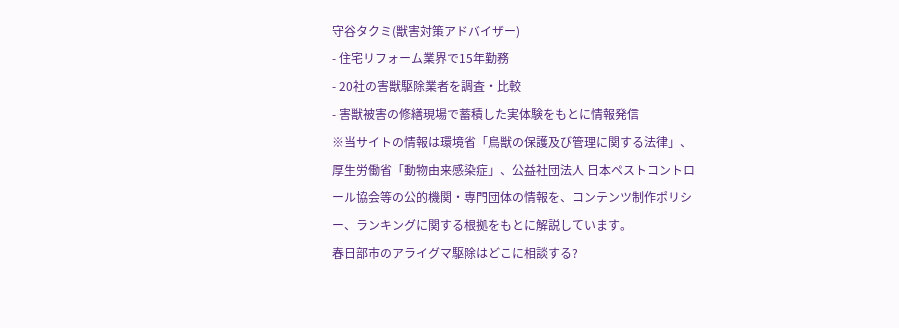守谷タクミ(獣害対策アドバイザー)
- 住宅リフォーム業界で15年勤務
- 20社の害獣駆除業者を調査・比較
- 害獣被害の修繕現場で蓄積した実体験をもとに情報発信
※当サイトの情報は環境省「鳥獣の保護及び管理に関する法律」、厚生労働省「動物由来感染症」、公益社団法人 日本ペストコントロール協会等の公的機関・専門団体の情報を、コンテンツ制作ポリシー、ランキングに関する根拠をもとに解説しています。
春日部市のアライグマ駆除はどこに相談する?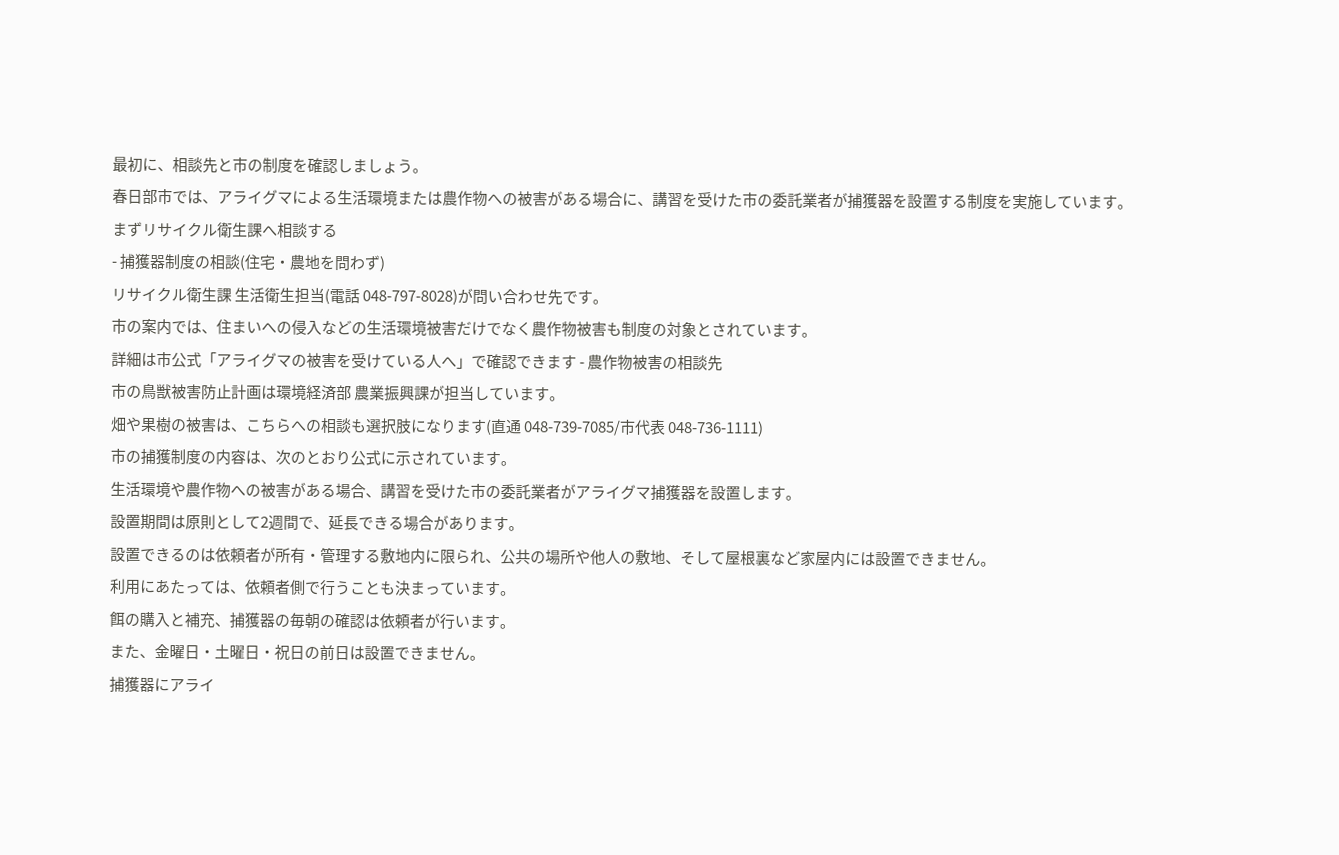最初に、相談先と市の制度を確認しましょう。
春日部市では、アライグマによる生活環境または農作物への被害がある場合に、講習を受けた市の委託業者が捕獲器を設置する制度を実施しています。
まずリサイクル衛生課へ相談する
- 捕獲器制度の相談(住宅・農地を問わず)
リサイクル衛生課 生活衛生担当(電話 048-797-8028)が問い合わせ先です。
市の案内では、住まいへの侵入などの生活環境被害だけでなく農作物被害も制度の対象とされています。
詳細は市公式「アライグマの被害を受けている人へ」で確認できます - 農作物被害の相談先
市の鳥獣被害防止計画は環境経済部 農業振興課が担当しています。
畑や果樹の被害は、こちらへの相談も選択肢になります(直通 048-739-7085/市代表 048-736-1111)
市の捕獲制度の内容は、次のとおり公式に示されています。
生活環境や農作物への被害がある場合、講習を受けた市の委託業者がアライグマ捕獲器を設置します。
設置期間は原則として2週間で、延長できる場合があります。
設置できるのは依頼者が所有・管理する敷地内に限られ、公共の場所や他人の敷地、そして屋根裏など家屋内には設置できません。
利用にあたっては、依頼者側で行うことも決まっています。
餌の購入と補充、捕獲器の毎朝の確認は依頼者が行います。
また、金曜日・土曜日・祝日の前日は設置できません。
捕獲器にアライ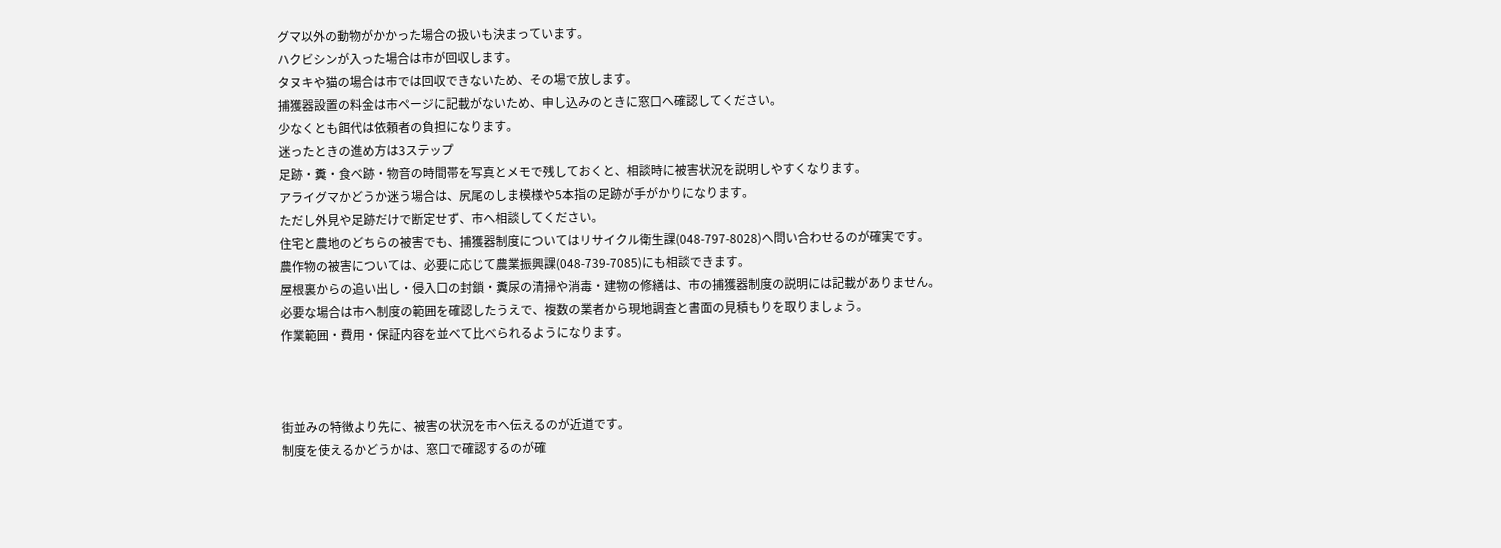グマ以外の動物がかかった場合の扱いも決まっています。
ハクビシンが入った場合は市が回収します。
タヌキや猫の場合は市では回収できないため、その場で放します。
捕獲器設置の料金は市ページに記載がないため、申し込みのときに窓口へ確認してください。
少なくとも餌代は依頼者の負担になります。
迷ったときの進め方は3ステップ
足跡・糞・食べ跡・物音の時間帯を写真とメモで残しておくと、相談時に被害状況を説明しやすくなります。
アライグマかどうか迷う場合は、尻尾のしま模様や5本指の足跡が手がかりになります。
ただし外見や足跡だけで断定せず、市へ相談してください。
住宅と農地のどちらの被害でも、捕獲器制度についてはリサイクル衛生課(048-797-8028)へ問い合わせるのが確実です。
農作物の被害については、必要に応じて農業振興課(048-739-7085)にも相談できます。
屋根裏からの追い出し・侵入口の封鎖・糞尿の清掃や消毒・建物の修繕は、市の捕獲器制度の説明には記載がありません。
必要な場合は市へ制度の範囲を確認したうえで、複数の業者から現地調査と書面の見積もりを取りましょう。
作業範囲・費用・保証内容を並べて比べられるようになります。



街並みの特徴より先に、被害の状況を市へ伝えるのが近道です。
制度を使えるかどうかは、窓口で確認するのが確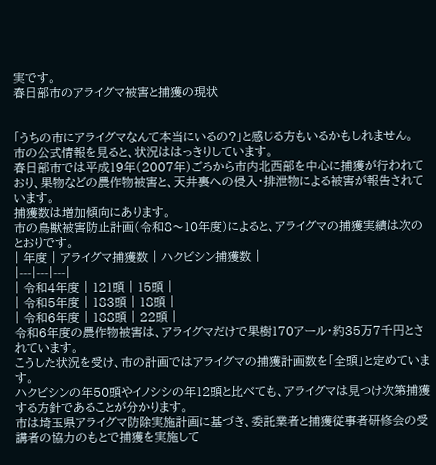実です。
春日部市のアライグマ被害と捕獲の現状


「うちの市にアライグマなんて本当にいるの?」と感じる方もいるかもしれません。
市の公式情報を見ると、状況ははっきりしています。
春日部市では平成19年(2007年)ごろから市内北西部を中心に捕獲が行われており、果物などの農作物被害と、天井裏への侵入・排泄物による被害が報告されています。
捕獲数は増加傾向にあります。
市の鳥獣被害防止計画(令和8〜10年度)によると、アライグマの捕獲実績は次のとおりです。
| 年度 | アライグマ捕獲数 | ハクビシン捕獲数 |
|---|---|---|
| 令和4年度 | 121頭 | 15頭 |
| 令和5年度 | 183頭 | 18頭 |
| 令和6年度 | 188頭 | 22頭 |
令和6年度の農作物被害は、アライグマだけで果樹170アール・約35万7千円とされています。
こうした状況を受け、市の計画ではアライグマの捕獲計画数を「全頭」と定めています。
ハクビシンの年50頭やイノシシの年12頭と比べても、アライグマは見つけ次第捕獲する方針であることが分かります。
市は埼玉県アライグマ防除実施計画に基づき、委託業者と捕獲従事者研修会の受講者の協力のもとで捕獲を実施して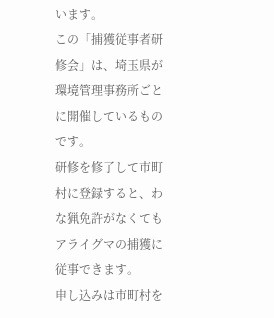います。
この「捕獲従事者研修会」は、埼玉県が環境管理事務所ごとに開催しているものです。
研修を修了して市町村に登録すると、わな猟免許がなくてもアライグマの捕獲に従事できます。
申し込みは市町村を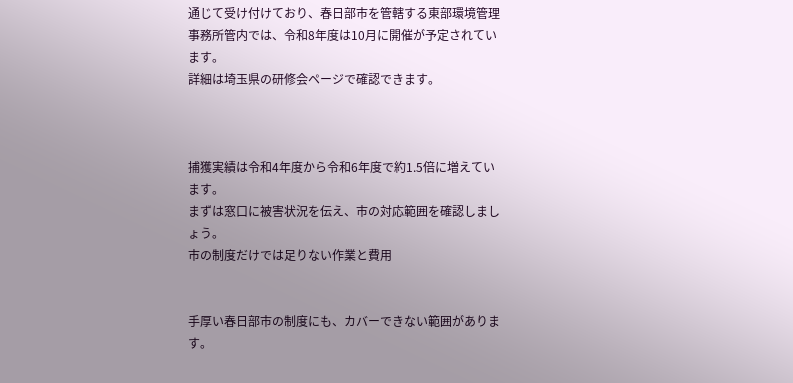通じて受け付けており、春日部市を管轄する東部環境管理事務所管内では、令和8年度は10月に開催が予定されています。
詳細は埼玉県の研修会ページで確認できます。



捕獲実績は令和4年度から令和6年度で約1.5倍に増えています。
まずは窓口に被害状況を伝え、市の対応範囲を確認しましょう。
市の制度だけでは足りない作業と費用


手厚い春日部市の制度にも、カバーできない範囲があります。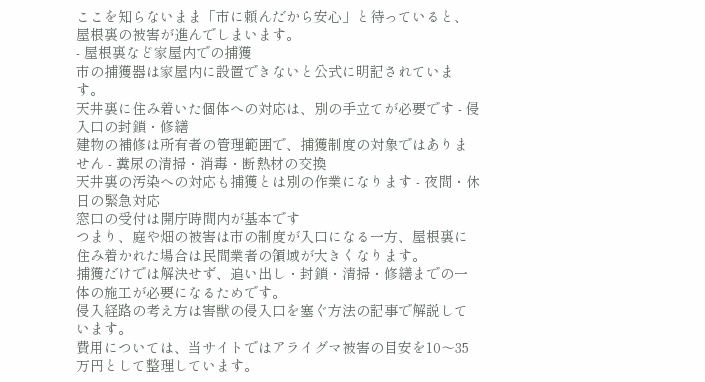ここを知らないまま「市に頼んだから安心」と待っていると、屋根裏の被害が進んでしまいます。
- 屋根裏など家屋内での捕獲
市の捕獲器は家屋内に設置できないと公式に明記されています。
天井裏に住み着いた個体への対応は、別の手立てが必要です - 侵入口の封鎖・修繕
建物の補修は所有者の管理範囲で、捕獲制度の対象ではありません - 糞尿の清掃・消毒・断熱材の交換
天井裏の汚染への対応も捕獲とは別の作業になります - 夜間・休日の緊急対応
窓口の受付は開庁時間内が基本です
つまり、庭や畑の被害は市の制度が入口になる一方、屋根裏に住み着かれた場合は民間業者の領域が大きくなります。
捕獲だけでは解決せず、追い出し・封鎖・清掃・修繕までの一体の施工が必要になるためです。
侵入経路の考え方は害獣の侵入口を塞ぐ方法の記事で解説しています。
費用については、当サイトではアライグマ被害の目安を10〜35万円として整理しています。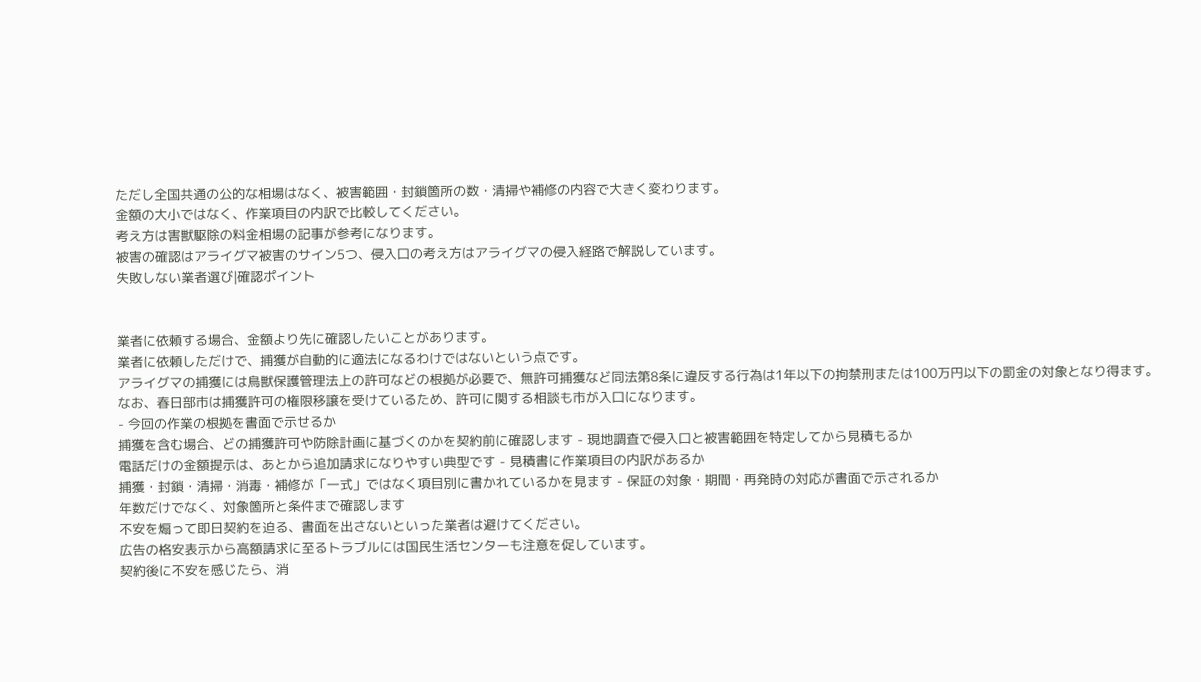ただし全国共通の公的な相場はなく、被害範囲・封鎖箇所の数・清掃や補修の内容で大きく変わります。
金額の大小ではなく、作業項目の内訳で比較してください。
考え方は害獣駆除の料金相場の記事が参考になります。
被害の確認はアライグマ被害のサイン5つ、侵入口の考え方はアライグマの侵入経路で解説しています。
失敗しない業者選び|確認ポイント


業者に依頼する場合、金額より先に確認したいことがあります。
業者に依頼しただけで、捕獲が自動的に適法になるわけではないという点です。
アライグマの捕獲には鳥獣保護管理法上の許可などの根拠が必要で、無許可捕獲など同法第8条に違反する行為は1年以下の拘禁刑または100万円以下の罰金の対象となり得ます。
なお、春日部市は捕獲許可の権限移譲を受けているため、許可に関する相談も市が入口になります。
- 今回の作業の根拠を書面で示せるか
捕獲を含む場合、どの捕獲許可や防除計画に基づくのかを契約前に確認します - 現地調査で侵入口と被害範囲を特定してから見積もるか
電話だけの金額提示は、あとから追加請求になりやすい典型です - 見積書に作業項目の内訳があるか
捕獲・封鎖・清掃・消毒・補修が「一式」ではなく項目別に書かれているかを見ます - 保証の対象・期間・再発時の対応が書面で示されるか
年数だけでなく、対象箇所と条件まで確認します
不安を煽って即日契約を迫る、書面を出さないといった業者は避けてください。
広告の格安表示から高額請求に至るトラブルには国民生活センターも注意を促しています。
契約後に不安を感じたら、消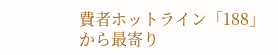費者ホットライン「188」から最寄り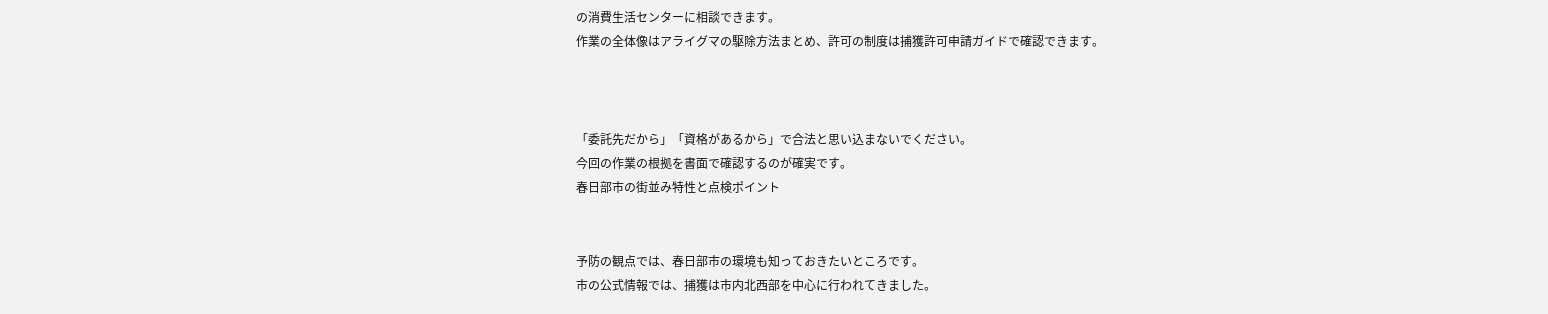の消費生活センターに相談できます。
作業の全体像はアライグマの駆除方法まとめ、許可の制度は捕獲許可申請ガイドで確認できます。



「委託先だから」「資格があるから」で合法と思い込まないでください。
今回の作業の根拠を書面で確認するのが確実です。
春日部市の街並み特性と点検ポイント


予防の観点では、春日部市の環境も知っておきたいところです。
市の公式情報では、捕獲は市内北西部を中心に行われてきました。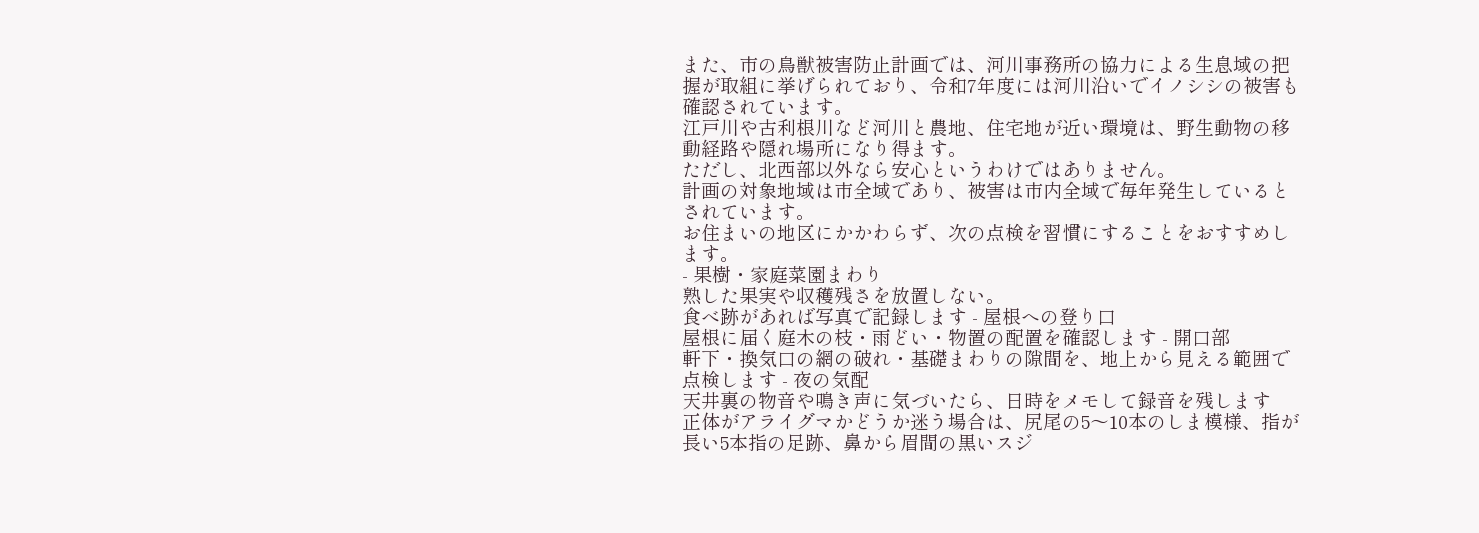また、市の鳥獣被害防止計画では、河川事務所の協力による生息域の把握が取組に挙げられており、令和7年度には河川沿いでイノシシの被害も確認されています。
江戸川や古利根川など河川と農地、住宅地が近い環境は、野生動物の移動経路や隠れ場所になり得ます。
ただし、北西部以外なら安心というわけではありません。
計画の対象地域は市全域であり、被害は市内全域で毎年発生しているとされています。
お住まいの地区にかかわらず、次の点検を習慣にすることをおすすめします。
- 果樹・家庭菜園まわり
熟した果実や収穫残さを放置しない。
食べ跡があれば写真で記録します - 屋根への登り口
屋根に届く庭木の枝・雨どい・物置の配置を確認します - 開口部
軒下・換気口の網の破れ・基礎まわりの隙間を、地上から見える範囲で点検します - 夜の気配
天井裏の物音や鳴き声に気づいたら、日時をメモして録音を残します
正体がアライグマかどうか迷う場合は、尻尾の5〜10本のしま模様、指が長い5本指の足跡、鼻から眉間の黒いスジ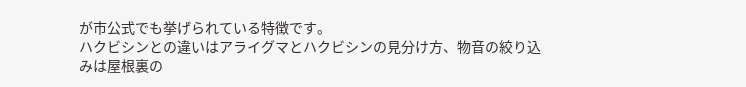が市公式でも挙げられている特徴です。
ハクビシンとの違いはアライグマとハクビシンの見分け方、物音の絞り込みは屋根裏の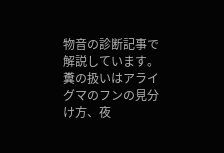物音の診断記事で解説しています。
糞の扱いはアライグマのフンの見分け方、夜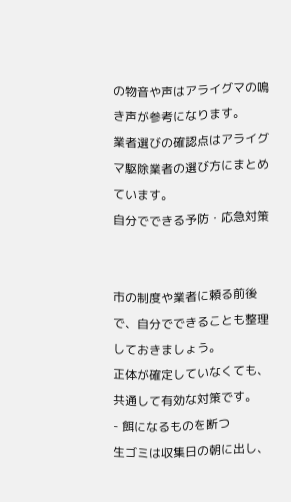の物音や声はアライグマの鳴き声が参考になります。
業者選びの確認点はアライグマ駆除業者の選び方にまとめています。
自分でできる予防・応急対策


市の制度や業者に頼る前後で、自分でできることも整理しておきましょう。
正体が確定していなくても、共通して有効な対策です。
- 餌になるものを断つ
生ゴミは収集日の朝に出し、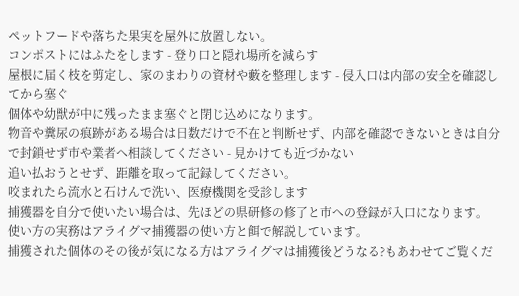ペットフードや落ちた果実を屋外に放置しない。
コンポストにはふたをします - 登り口と隠れ場所を減らす
屋根に届く枝を剪定し、家のまわりの資材や藪を整理します - 侵入口は内部の安全を確認してから塞ぐ
個体や幼獣が中に残ったまま塞ぐと閉じ込めになります。
物音や糞尿の痕跡がある場合は日数だけで不在と判断せず、内部を確認できないときは自分で封鎖せず市や業者へ相談してください - 見かけても近づかない
追い払おうとせず、距離を取って記録してください。
咬まれたら流水と石けんで洗い、医療機関を受診します
捕獲器を自分で使いたい場合は、先ほどの県研修の修了と市への登録が入口になります。
使い方の実務はアライグマ捕獲器の使い方と餌で解説しています。
捕獲された個体のその後が気になる方はアライグマは捕獲後どうなる?もあわせてご覧くだ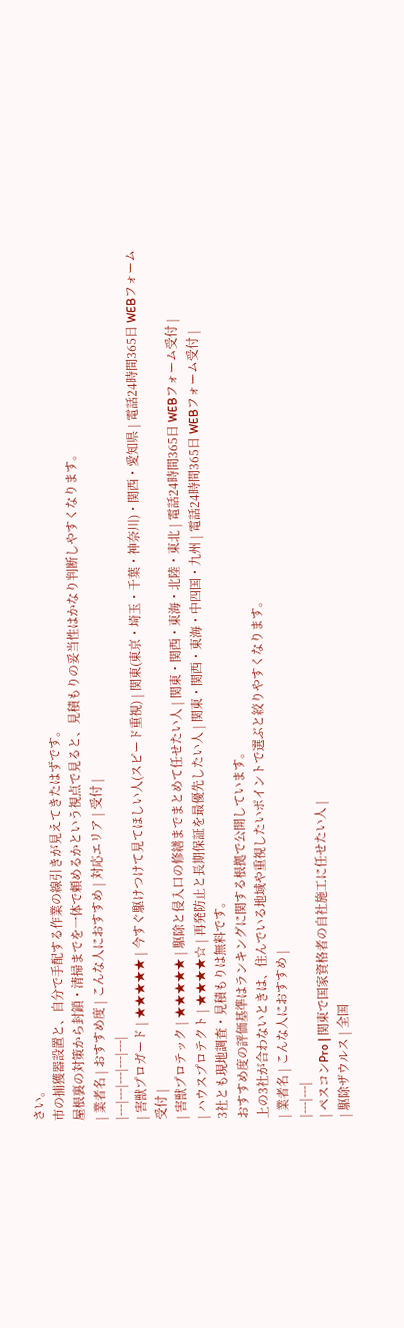さい。
市の捕獲器設置と、自分で手配する作業の線引きが見えてきたはずです。
屋根裏の対策から封鎖・清掃までを一体で頼めるかという視点で見ると、見積もりの妥当性はかなり判断しやすくなります。
| 業者名 | おすすめ度 | こんな人におすすめ | 対応エリア | 受付 |
|---|---|---|---|---|
| 害獣プロガード | ★★★★★ | 今すぐ駆けつけて見てほしい人(スピード重視) | 関東(東京・埼玉・千葉・神奈川)・関西・愛知県 | 電話24時間365日 WEBフォーム受付 |
| 害獣プロテック | ★★★★★ | 駆除と侵入口の修繕までまとめて任せたい人 | 関東・関西・東海・北陸・東北 | 電話24時間365日 WEBフォーム受付 |
| ハウスプロテクト | ★★★★☆ | 再発防止と長期保証を最優先したい人 | 関東・関西・東海・中四国・九州 | 電話24時間365日 WEBフォーム受付 |
3社とも現地調査・見積もりは無料です。
おすすめ度の評価基準はランキングに関する根拠で公開しています。
上の3社が合わないときは、住んでいる地域や重視したいポイントで選ぶと絞りやすくなります。
| 業者名 | こんな人におすすめ |
|---|---|
| ペスコンPro | 関東で国家資格者の自社施工に任せたい人 |
| 駆除ザウルス | 全国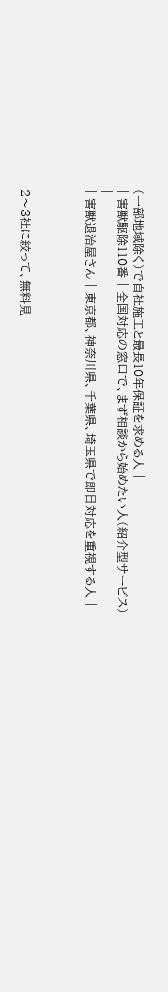(一部地域除く)で自社施工と最長10年保証を求める人 |
| 害獣駆除110番 | 全国対応の窓口で、まず相談から始めたい人(紹介型サービス) |
| 害獣退治屋さん | 東京都、神奈川県、千葉県、埼玉県で即日対応を重視する人 |



2〜3社に絞って、無料見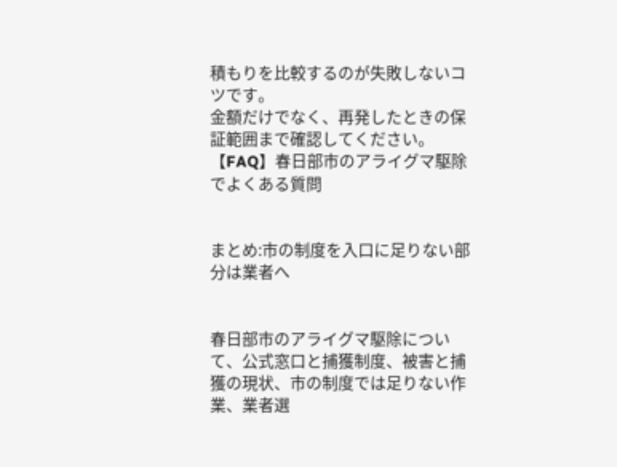積もりを比較するのが失敗しないコツです。
金額だけでなく、再発したときの保証範囲まで確認してください。
【FAQ】春日部市のアライグマ駆除でよくある質問


まとめ:市の制度を入口に足りない部分は業者へ


春日部市のアライグマ駆除について、公式窓口と捕獲制度、被害と捕獲の現状、市の制度では足りない作業、業者選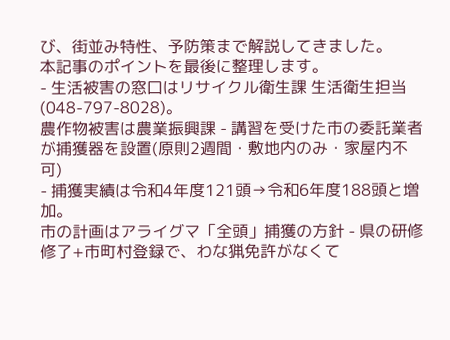び、街並み特性、予防策まで解説してきました。
本記事のポイントを最後に整理します。
- 生活被害の窓口はリサイクル衛生課 生活衛生担当(048-797-8028)。
農作物被害は農業振興課 - 講習を受けた市の委託業者が捕獲器を設置(原則2週間・敷地内のみ・家屋内不可)
- 捕獲実績は令和4年度121頭→令和6年度188頭と増加。
市の計画はアライグマ「全頭」捕獲の方針 - 県の研修修了+市町村登録で、わな猟免許がなくて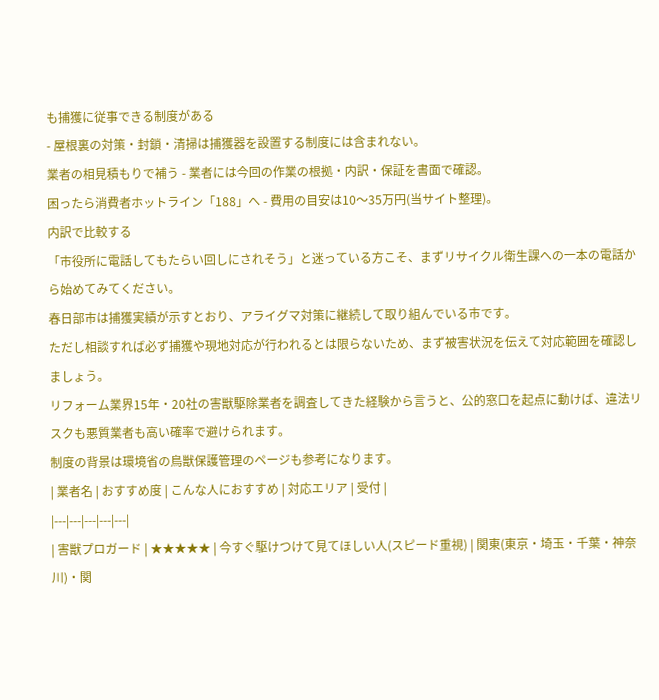も捕獲に従事できる制度がある
- 屋根裏の対策・封鎖・清掃は捕獲器を設置する制度には含まれない。
業者の相見積もりで補う - 業者には今回の作業の根拠・内訳・保証を書面で確認。
困ったら消費者ホットライン「188」へ - 費用の目安は10〜35万円(当サイト整理)。
内訳で比較する
「市役所に電話してもたらい回しにされそう」と迷っている方こそ、まずリサイクル衛生課への一本の電話から始めてみてください。
春日部市は捕獲実績が示すとおり、アライグマ対策に継続して取り組んでいる市です。
ただし相談すれば必ず捕獲や現地対応が行われるとは限らないため、まず被害状況を伝えて対応範囲を確認しましょう。
リフォーム業界15年・20社の害獣駆除業者を調査してきた経験から言うと、公的窓口を起点に動けば、違法リスクも悪質業者も高い確率で避けられます。
制度の背景は環境省の鳥獣保護管理のページも参考になります。
| 業者名 | おすすめ度 | こんな人におすすめ | 対応エリア | 受付 |
|---|---|---|---|---|
| 害獣プロガード | ★★★★★ | 今すぐ駆けつけて見てほしい人(スピード重視) | 関東(東京・埼玉・千葉・神奈川)・関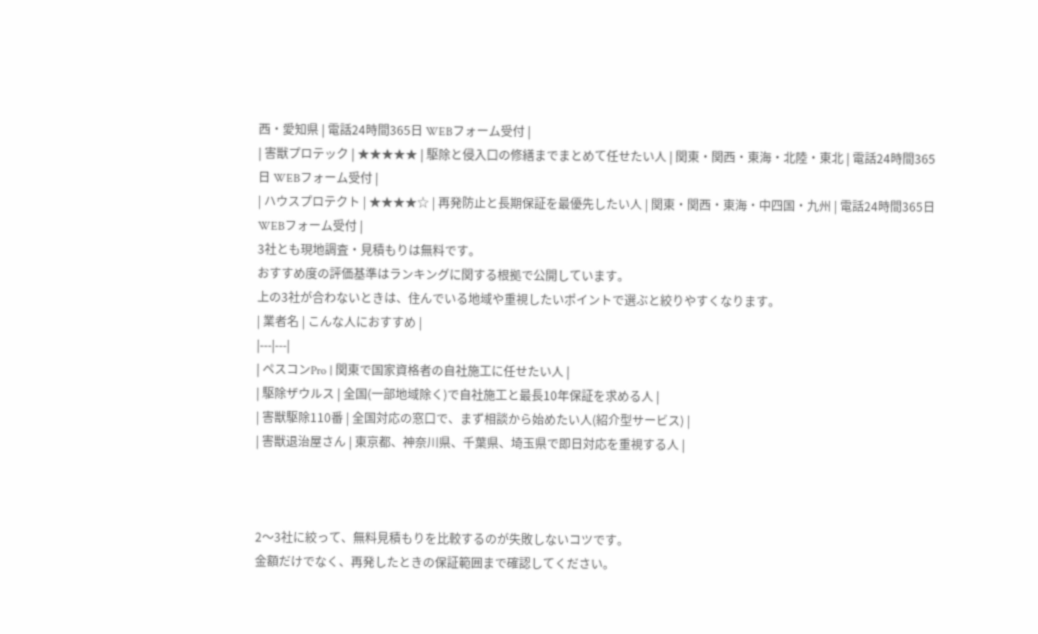西・愛知県 | 電話24時間365日 WEBフォーム受付 |
| 害獣プロテック | ★★★★★ | 駆除と侵入口の修繕までまとめて任せたい人 | 関東・関西・東海・北陸・東北 | 電話24時間365日 WEBフォーム受付 |
| ハウスプロテクト | ★★★★☆ | 再発防止と長期保証を最優先したい人 | 関東・関西・東海・中四国・九州 | 電話24時間365日 WEBフォーム受付 |
3社とも現地調査・見積もりは無料です。
おすすめ度の評価基準はランキングに関する根拠で公開しています。
上の3社が合わないときは、住んでいる地域や重視したいポイントで選ぶと絞りやすくなります。
| 業者名 | こんな人におすすめ |
|---|---|
| ペスコンPro | 関東で国家資格者の自社施工に任せたい人 |
| 駆除ザウルス | 全国(一部地域除く)で自社施工と最長10年保証を求める人 |
| 害獣駆除110番 | 全国対応の窓口で、まず相談から始めたい人(紹介型サービス) |
| 害獣退治屋さん | 東京都、神奈川県、千葉県、埼玉県で即日対応を重視する人 |



2〜3社に絞って、無料見積もりを比較するのが失敗しないコツです。
金額だけでなく、再発したときの保証範囲まで確認してください。